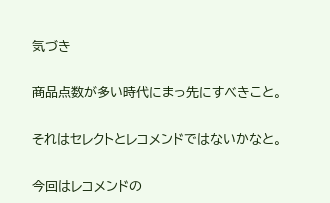気づき

商品点数が多い時代にまっ先にすべきこと。

それはセレクトとレコメンドではないかなと。

今回はレコメンドの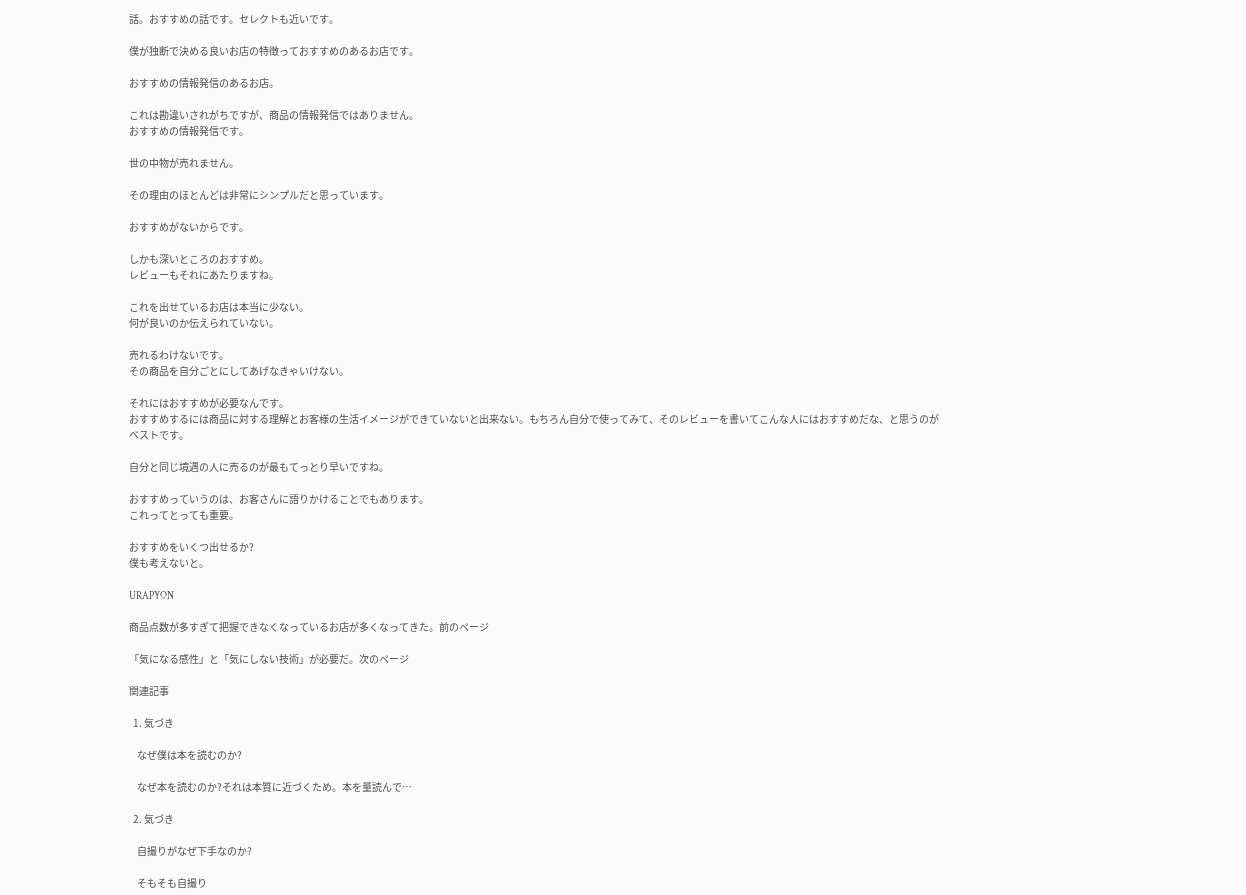話。おすすめの話です。セレクトも近いです。

僕が独断で決める良いお店の特徴っておすすめのあるお店です。

おすすめの情報発信のあるお店。

これは勘違いされがちですが、商品の情報発信ではありません。
おすすめの情報発信です。

世の中物が売れません。

その理由のほとんどは非常にシンプルだと思っています。

おすすめがないからです。

しかも深いところのおすすめ。
レビューもそれにあたりますね。

これを出せているお店は本当に少ない。
何が良いのか伝えられていない。

売れるわけないです。
その商品を自分ごとにしてあげなきゃいけない。

それにはおすすめが必要なんです。
おすすめするには商品に対する理解とお客様の生活イメージができていないと出来ない。もちろん自分で使ってみて、そのレビューを書いてこんな人にはおすすめだな、と思うのがベストです。

自分と同じ境遇の人に売るのが最もてっとり早いですね。

おすすめっていうのは、お客さんに語りかけることでもあります。
これってとっても重要。

おすすめをいくつ出せるか?
僕も考えないと。

URAPYON

商品点数が多すぎて把握できなくなっているお店が多くなってきた。前のページ

「気になる感性」と「気にしない技術」が必要だ。次のページ

関連記事

  1. 気づき

    なぜ僕は本を読むのか?

    なぜ本を読むのか?それは本質に近づくため。本を量読んで…

  2. 気づき

    自撮りがなぜ下手なのか?

    そもそも自撮り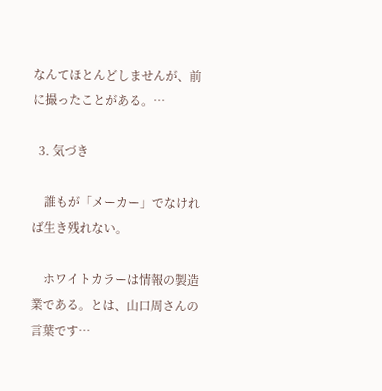なんてほとんどしませんが、前に撮ったことがある。…

  3. 気づき

    誰もが「メーカー」でなければ生き残れない。

    ホワイトカラーは情報の製造業である。とは、山口周さんの言葉です…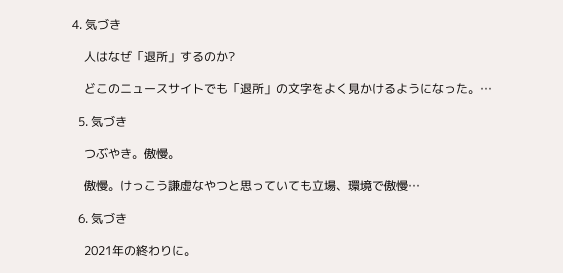4. 気づき

    人はなぜ「退所」するのか?

    どこのニュースサイトでも「退所」の文字をよく見かけるようになった。…

  5. 気づき

    つぶやき。傲慢。

    傲慢。けっこう謙虚なやつと思っていても立場、環境で傲慢…

  6. 気づき

    2021年の終わりに。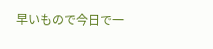早いもので今日で一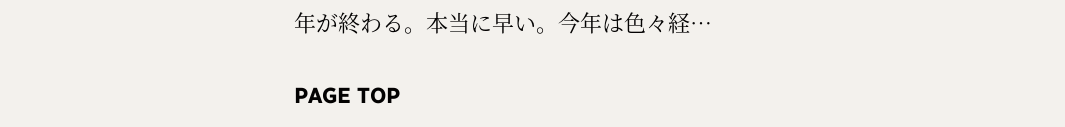年が終わる。本当に早い。今年は色々経…

PAGE TOP